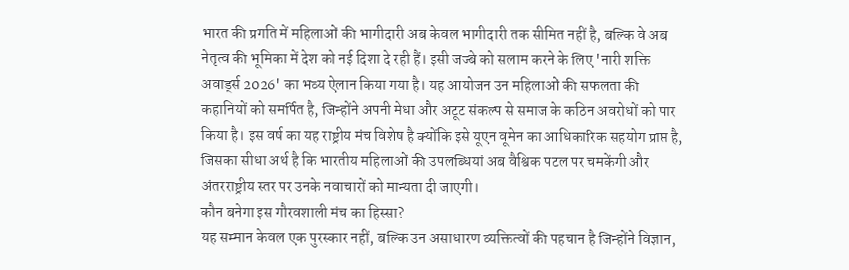भारत की प्रगति में महिलाओं की भागीदारी अब केवल भागीदारी तक सीमित नहीं है, बल्कि वे अब नेतृत्व की भूमिका में देश को नई दिशा दे रही हैं। इसी जज्बे को सलाम करने के लिए 'नारी शक्ति अवार्ड्स 2026' का भव्य ऐलान किया गया है। यह आयोजन उन महिलाओं की सफलता की कहानियों को समर्पित है, जिन्होंने अपनी मेधा और अटूट संकल्प से समाज के कठिन अवरोधों को पार किया है। इस वर्ष का यह राष्ट्रीय मंच विशेष है क्योंकि इसे यूएन वूमेन का आधिकारिक सहयोग प्राप्त है, जिसका सीधा अर्थ है कि भारतीय महिलाओं की उपलब्धियां अब वैश्विक पटल पर चमकेंगी और अंतरराष्ट्रीय स्तर पर उनके नवाचारों को मान्यता दी जाएगी।
कौन बनेगा इस गौरवशाली मंच का हिस्सा?
यह सम्मान केवल एक पुरस्कार नहीं, बल्कि उन असाधारण व्यक्तित्वों की पहचान है जिन्होंने विज्ञान,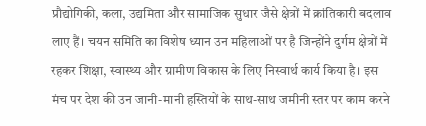प्रौद्योगिकी, कला, उद्यमिता और सामाजिक सुधार जैसे क्षेत्रों में क्रांतिकारी बदलाव लाए हैं। चयन समिति का विशेष ध्यान उन महिलाओं पर है जिन्होंने दुर्गम क्षेत्रों में रहकर शिक्षा, स्वास्थ्य और ग्रामीण विकास के लिए निस्वार्थ कार्य किया है। इस मंच पर देश की उन जानी-मानी हस्तियों के साथ-साथ जमीनी स्तर पर काम करने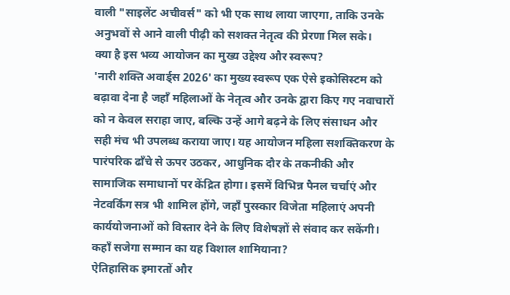वाली "साइलेंट अचीवर्स" को भी एक साथ लाया जाएगा, ताकि उनके अनुभवों से आने वाली पीढ़ी को सशक्त नेतृत्व की प्रेरणा मिल सके।
क्या है इस भव्य आयोजन का मुख्य उद्देश्य और स्वरूप?
'नारी शक्ति अवार्ड्स 2026' का मुख्य स्वरूप एक ऐसे इकोसिस्टम को बढ़ावा देना है जहाँ महिलाओं के नेतृत्व और उनके द्वारा किए गए नवाचारों को न केवल सराहा जाए, बल्कि उन्हें आगे बढ़ने के लिए संसाधन और सही मंच भी उपलब्ध कराया जाए। यह आयोजन महिला सशक्तिकरण के पारंपरिक ढाँचे से ऊपर उठकर, आधुनिक दौर के तकनीकी और सामाजिक समाधानों पर केंद्रित होगा। इसमें विभिन्न पैनल चर्चाएं और नेटवर्किंग सत्र भी शामिल होंगे, जहाँ पुरस्कार विजेता महिलाएं अपनी कार्ययोजनाओं को विस्तार देने के लिए विशेषज्ञों से संवाद कर सकेंगी।
कहाँ सजेगा सम्मान का यह विशाल शामियाना?
ऐतिहासिक इमारतों और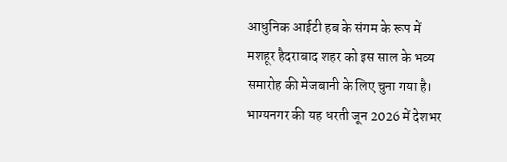आधुनिक आईटी हब के संगम के रूप में मशहूर हैदराबाद शहर को इस साल के भव्य समारोह की मेजबानी के लिए चुना गया है। भाग्यनगर की यह धरती जून 2026 में देशभर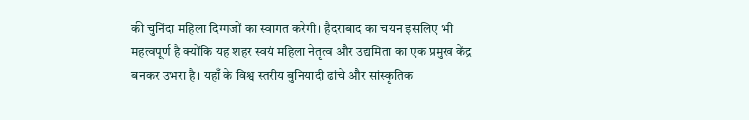की चुनिंदा महिला दिग्गजों का स्वागत करेगी। हैदराबाद का चयन इसलिए भी महत्वपूर्ण है क्योंकि यह शहर स्वयं महिला नेतृत्व और उद्यमिता का एक प्रमुख केंद्र बनकर उभरा है। यहाँ के विश्व स्तरीय बुनियादी ढांचे और सांस्कृतिक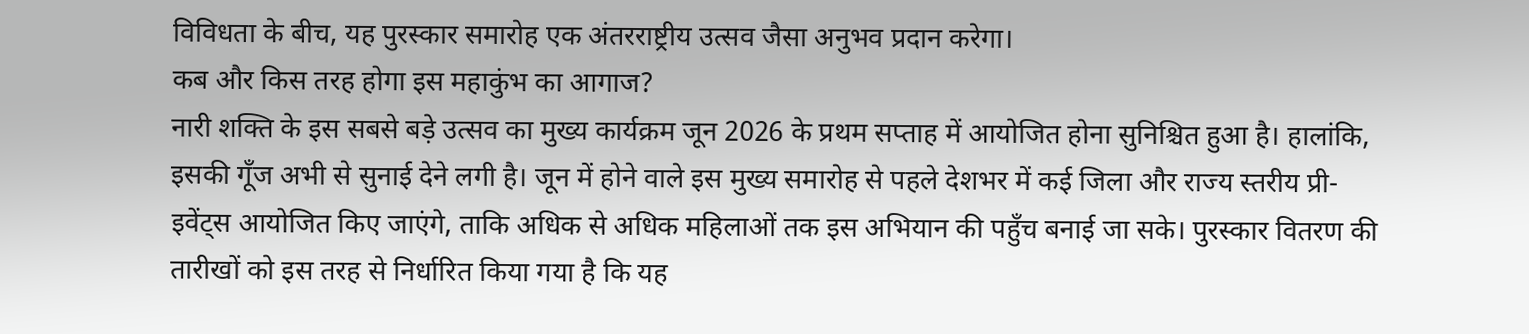विविधता के बीच, यह पुरस्कार समारोह एक अंतरराष्ट्रीय उत्सव जैसा अनुभव प्रदान करेगा।
कब और किस तरह होगा इस महाकुंभ का आगाज?
नारी शक्ति के इस सबसे बड़े उत्सव का मुख्य कार्यक्रम जून 2026 के प्रथम सप्ताह में आयोजित होना सुनिश्चित हुआ है। हालांकि, इसकी गूँज अभी से सुनाई देने लगी है। जून में होने वाले इस मुख्य समारोह से पहले देशभर में कई जिला और राज्य स्तरीय प्री-इवेंट्स आयोजित किए जाएंगे, ताकि अधिक से अधिक महिलाओं तक इस अभियान की पहुँच बनाई जा सके। पुरस्कार वितरण की तारीखों को इस तरह से निर्धारित किया गया है कि यह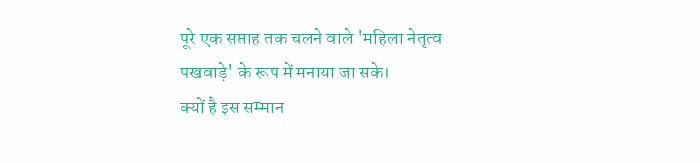पूरे एक सप्ताह तक चलने वाले 'महिला नेतृत्व पखवाड़े' के रूप में मनाया जा सके।
क्यों है इस सम्मान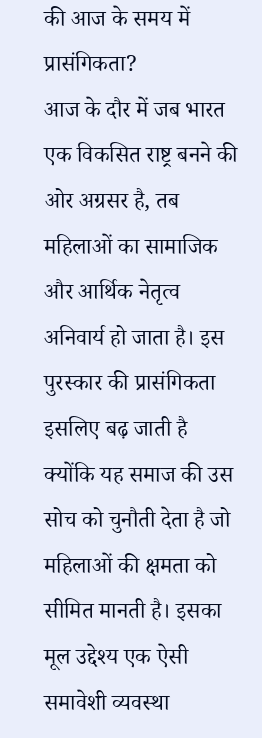की आज के समय में प्रासंगिकता?
आज के दौर में जब भारत एक विकसित राष्ट्र बनने की ओर अग्रसर है, तब महिलाओं का सामाजिक और आर्थिक नेतृत्व अनिवार्य हो जाता है। इस पुरस्कार की प्रासंगिकता इसलिए बढ़ जाती है क्योंकि यह समाज की उस सोच को चुनौती देता है जो महिलाओं की क्षमता को सीमित मानती है। इसका मूल उद्देश्य एक ऐसी समावेशी व्यवस्था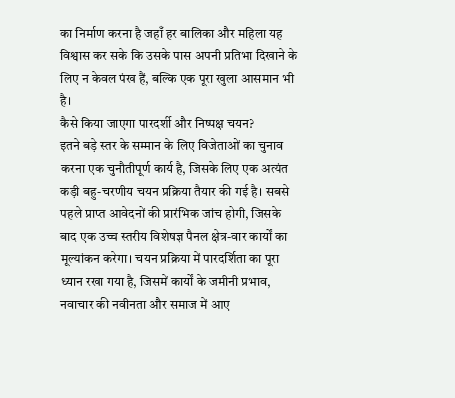का निर्माण करना है जहाँ हर बालिका और महिला यह विश्वास कर सके कि उसके पास अपनी प्रतिभा दिखाने के लिए न केवल पंख हैं, बल्कि एक पूरा खुला आसमान भी है।
कैसे किया जाएगा पारदर्शी और निष्पक्ष चयन?
इतने बड़े स्तर के सम्मान के लिए विजेताओं का चुनाव करना एक चुनौतीपूर्ण कार्य है, जिसके लिए एक अत्यंत कड़ी बहु-चरणीय चयन प्रक्रिया तैयार की गई है। सबसे पहले प्राप्त आवेदनों की प्रारंभिक जांच होगी, जिसके बाद एक उच्च स्तरीय विशेषज्ञ पैनल क्षेत्र-वार कार्यों का मूल्यांकन करेगा। चयन प्रक्रिया में पारदर्शिता का पूरा ध्यान रखा गया है, जिसमें कार्यों के जमीनी प्रभाव, नवाचार की नवीनता और समाज में आए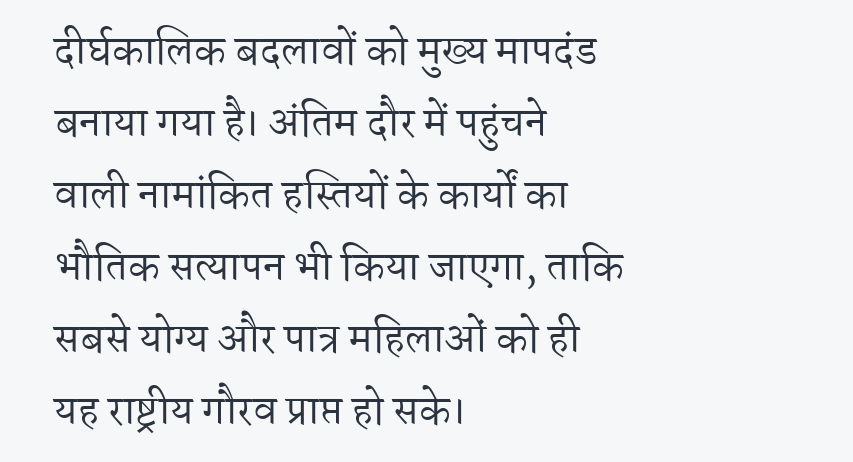दीर्घकालिक बदलावों को मुख्य मापदंड बनाया गया है। अंतिम दौर में पहुंचने वाली नामांकित हस्तियों के कार्यों का भौतिक सत्यापन भी किया जाएगा, ताकि सबसे योग्य और पात्र महिलाओं को ही यह राष्ट्रीय गौरव प्राप्त हो सके।